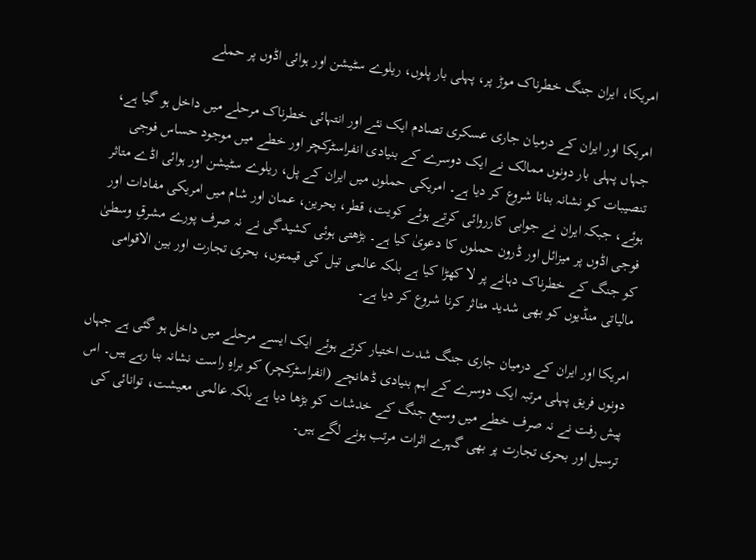امریکا، ایران جنگ خطرناک موڑ پر، پہلی بار پلوں، ریلوے سٹیشن اور ہوائی اڈوں پر حملے

امریکا اور ایران کے درمیان جاری عسکری تصادم ایک نئے اور انتہائی خطرناک مرحلے میں داخل ہو گیا ہے، جہاں پہلی بار دونوں ممالک نے ایک دوسرے کے بنیادی انفراسٹرکچر اور خطے میں موجود حساس فوجی تنصیبات کو نشانہ بنانا شروع کر دیا ہے۔ امریکی حملوں میں ایران کے پل، ریلوے سٹیشن اور ہوائی اڈے متاثر ہوئے، جبکہ ایران نے جوابی کارروائی کرتے ہوئے کویت، قطر، بحرین، عمان اور شام میں امریکی مفادات اور فوجی اڈوں پر میزائل اور ڈرون حملوں کا دعویٰ کیا ہے۔ بڑھتی ہوئی کشیدگی نے نہ صرف پورے مشرقِ وسطیٰ کو جنگ کے خطرناک دہانے پر لا کھڑا کیا ہے بلکہ عالمی تیل کی قیمتوں، بحری تجارت اور بین الاقوامی مالیاتی منڈیوں کو بھی شدید متاثر کرنا شروع کر دیا ہے۔

امریکا اور ایران کے درمیان جاری جنگ شدت اختیار کرتے ہوئے ایک ایسے مرحلے میں داخل ہو گئی ہے جہاں دونوں فریق پہلی مرتبہ ایک دوسرے کے اہم بنیادی ڈھانچے (انفراسٹرکچر) کو براہِ راست نشانہ بنا رہے ہیں۔ اس پیش رفت نے نہ صرف خطے میں وسیع جنگ کے خدشات کو بڑھا دیا ہے بلکہ عالمی معیشت، توانائی کی ترسیل اور بحری تجارت پر بھی گہرے اثرات مرتب ہونے لگے ہیں۔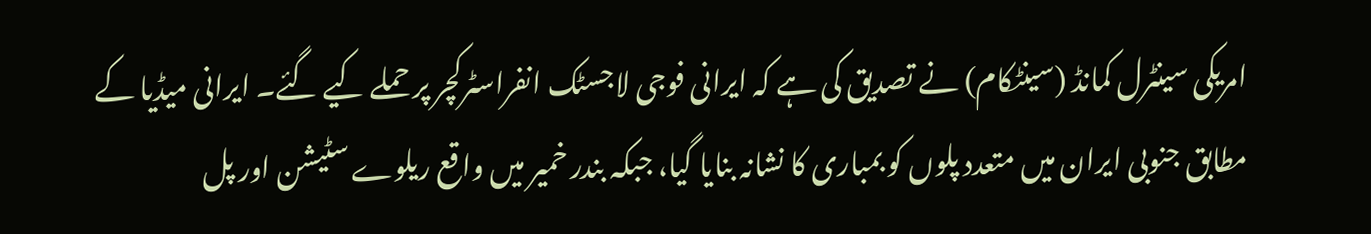امریکی سینٹرل کمانڈ (سینٹکام) نے تصدیق کی ہے کہ ایرانی فوجی لاجسٹک انفراسٹرکچر پر حملے کیے گئے۔ ایرانی میڈیا کے مطابق جنوبی ایران میں متعدد پلوں کو بمباری کا نشانہ بنایا گیا، جبکہ بندر خمیر میں واقع ریلوے سٹیشن اور پل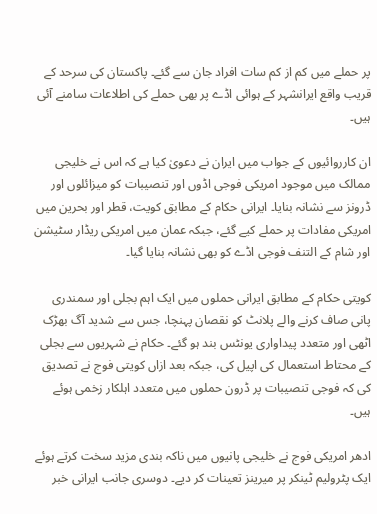پر حملے میں کم از کم سات افراد جان سے گئے۔ پاکستان کی سرحد کے قریب واقع ایرانشہر کے ہوائی اڈے پر بھی حملے کی اطلاعات سامنے آئی ہیں۔

ان کارروائیوں کے جواب میں ایران نے دعویٰ کیا ہے کہ اس نے خلیجی ممالک میں موجود امریکی فوجی اڈوں اور تنصیبات کو میزائلوں اور ڈرونز سے نشانہ بنایا۔ ایرانی حکام کے مطابق کویت، قطر اور بحرین میں امریکی مفادات پر حملے کیے گئے، جبکہ عمان میں امریکی ریڈار سٹیشن اور شام کے التنف فوجی اڈے کو بھی نشانہ بنایا گیا۔

کویتی حکام کے مطابق ایرانی حملوں میں ایک اہم بجلی اور سمندری پانی صاف کرنے والے پلانٹ کو نقصان پہنچا، جس سے شدید آگ بھڑک اٹھی اور متعدد پیداواری یونٹس بند ہو گئے۔ حکام نے شہریوں سے بجلی کے محتاط استعمال کی اپیل کی، جبکہ بعد ازاں کویتی فوج نے تصدیق کی کہ فوجی تنصیبات پر ڈرون حملوں میں متعدد اہلکار زخمی ہوئے ہیں۔

ادھر امریکی فوج نے خلیجی پانیوں میں ناکہ بندی مزید سخت کرتے ہوئے ایک پٹرولیم ٹینکر پر میرینز تعینات کر دیے۔ دوسری جانب ایرانی خبر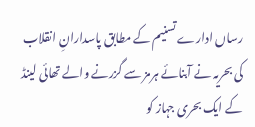رساں ادارے تسنیم کے مطابق پاسدارانِ انقلاب کی بحریہ نے آبنائے ہرمز سے گزرنے والے تھائی لینڈ کے ایک بحری جہاز کو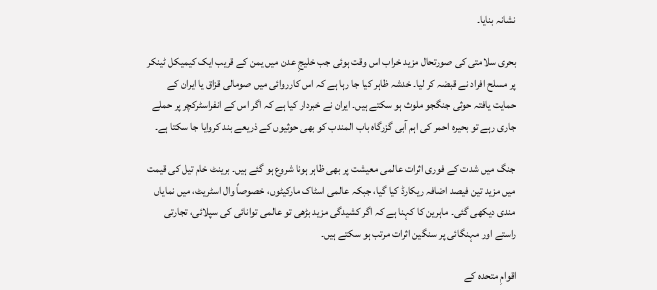نشانہ بنایا۔

بحری سلامتی کی صورتحال مزید خراب اس وقت ہوئی جب خلیجِ عدن میں یمن کے قریب ایک کیمیکل ٹینکر پر مسلح افراد نے قبضہ کر لیا۔ خدشہ ظاہر کیا جا رہا ہے کہ اس کارروائی میں صومالی قزاق یا ایران کے حمایت یافتہ حوثی جنگجو ملوث ہو سکتے ہیں۔ ایران نے خبردار کیا ہے کہ اگر اس کے انفراسٹرکچر پر حملے جاری رہے تو بحیرہ احمر کی اہم آبی گزرگاہ باب المندب کو بھی حوثیوں کے ذریعے بند کروایا جا سکتا ہے۔

جنگ میں شدت کے فوری اثرات عالمی معیشت پر بھی ظاہر ہونا شروع ہو گئے ہیں۔ برینٹ خام تیل کی قیمت میں مزید تین فیصد اضافہ ریکارڈ کیا گیا، جبکہ عالمی اسٹاک مارکیٹوں، خصوصاً وال اسٹریٹ، میں نمایاں مندی دیکھی گئی۔ ماہرین کا کہنا ہے کہ اگر کشیدگی مزید بڑھی تو عالمی توانائی کی سپلائی، تجارتی راستے اور مہنگائی پر سنگین اثرات مرتب ہو سکتے ہیں۔

اقوامِ متحدہ کے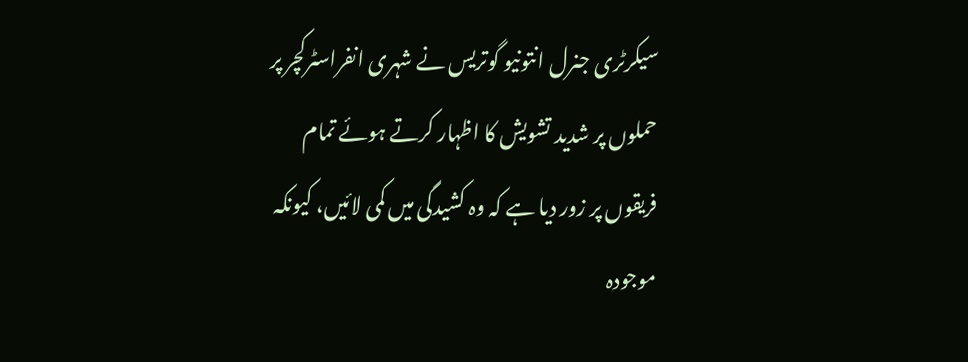سیکرٹری جنرل انتونیو گوتریس نے شہری انفراسٹرکچر پر حملوں پر شدید تشویش کا اظہار کرتے ہوئے تمام فریقوں پر زور دیا ہے کہ وہ کشیدگی میں کمی لائیں، کیونکہ موجودہ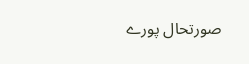صورتحال پورے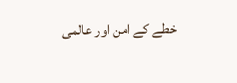خطے کے امن اور عالمی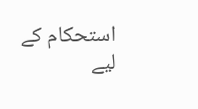استحکام کے لیے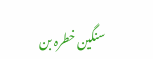سنگین خطرہ بن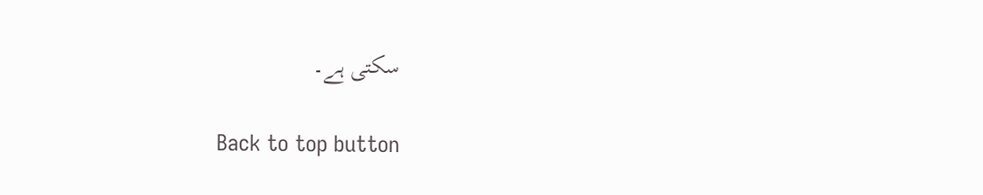سکتی ہے۔

Back to top button